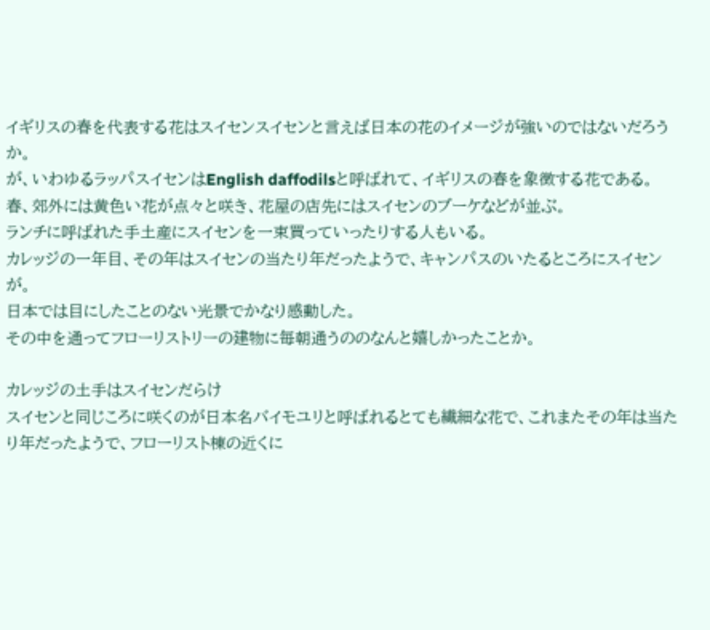イギリスの春を代表する花はスイセンスイセンと言えば日本の花のイメージが強いのではないだろうか。
が、いわゆるラッパスイセンはEnglish daffodilsと呼ばれて、イギリスの春を象徴する花である。
春、郊外には黄色い花が点々と咲き、花屋の店先にはスイセンのブーケなどが並ぶ。
ランチに呼ばれた手土産にスイセンを一束買っていったりする人もいる。
カレッジの一年目、その年はスイセンの当たり年だったようで、キャンパスのいたるところにスイセンが。
日本では目にしたことのない光景でかなり感動した。
その中を通ってフローリストリーの建物に毎朝通うののなんと嬉しかったことか。

カレッジの土手はスイセンだらけ
スイセンと同じころに咲くのが日本名バイモユリと呼ばれるとても繊細な花で、これまたその年は当たり年だったようで、フローリスト棟の近くに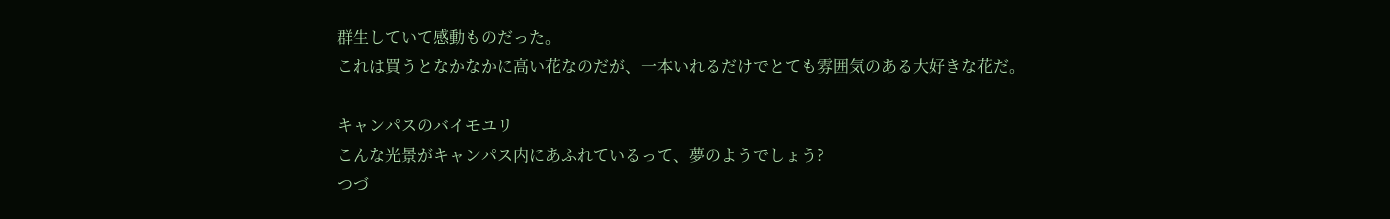群生していて感動ものだった。
これは買うとなかなかに高い花なのだが、一本いれるだけでとても雰囲気のある大好きな花だ。

キャンパスのバイモユリ
こんな光景がキャンパス内にあふれているって、夢のようでしょう?
つづ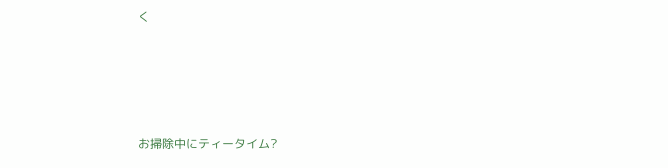く





お掃除中にティータイム?